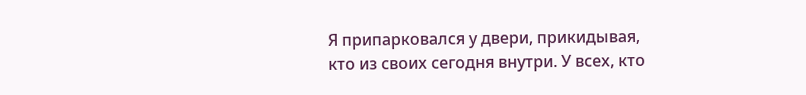Я припарковался у двери, прикидывая, кто из своих сегодня внутри. У всех, кто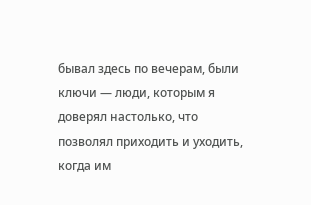бывал здесь по вечерам, были ключи — люди, которым я доверял настолько, что позволял приходить и уходить, когда им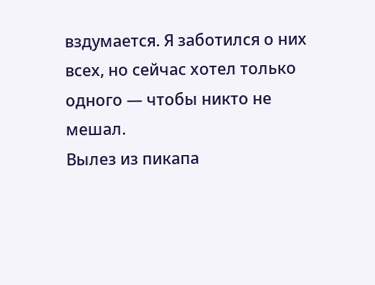вздумается. Я заботился о них всех, но сейчас хотел только одного — чтобы никто не мешал.
Вылез из пикапа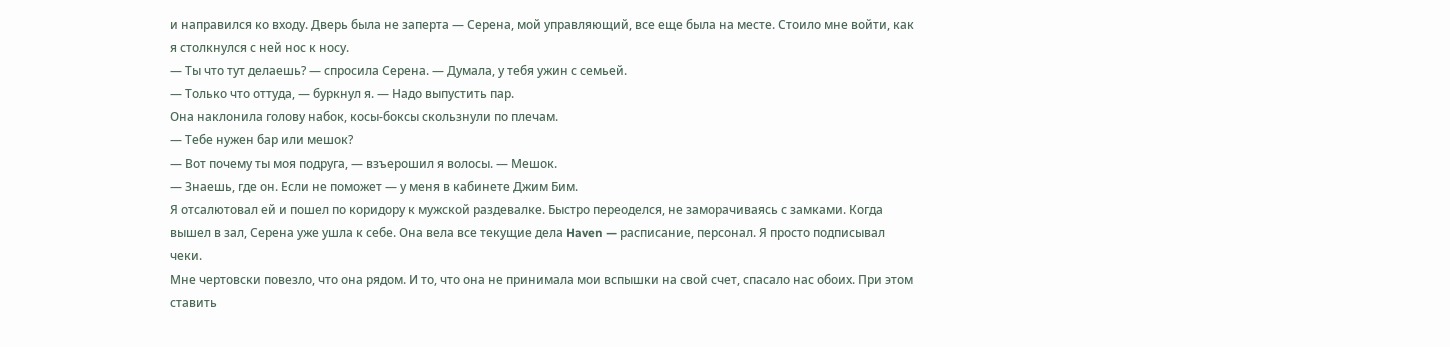и направился ко входу. Дверь была не заперта — Серена, мой управляющий, все еще была на месте. Стоило мне войти, как я столкнулся с ней нос к носу.
— Ты что тут делаешь? — спросила Серена. — Думала, у тебя ужин с семьей.
— Только что оттуда, — буркнул я. — Надо выпустить пар.
Она наклонила голову набок, косы-боксы скользнули по плечам.
— Тебе нужен бар или мешок?
— Вот почему ты моя подруга, — взъерошил я волосы. — Мешок.
— Знаешь, где он. Если не поможет — у меня в кабинете Джим Бим.
Я отсалютовал ей и пошел по коридору к мужской раздевалке. Быстро переоделся, не заморачиваясь с замками. Когда вышел в зал, Серена уже ушла к себе. Она вела все текущие дела Haven — расписание, персонал. Я просто подписывал чеки.
Мне чертовски повезло, что она рядом. И то, что она не принимала мои вспышки на свой счет, спасало нас обоих. При этом ставить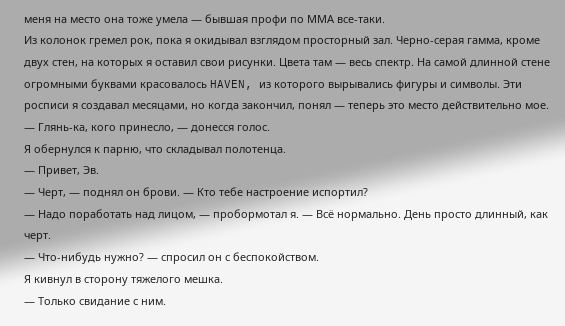меня на место она тоже умела — бывшая профи по ММА все-таки.
Из колонок гремел рок, пока я окидывал взглядом просторный зал. Черно-серая гамма, кроме двух стен, на которых я оставил свои рисунки. Цвета там — весь спектр. На самой длинной стене огромными буквами красовалось HAVEN, из которого вырывались фигуры и символы. Эти росписи я создавал месяцами, но когда закончил, понял — теперь это место действительно мое.
— Глянь-ка, кого принесло, — донесся голос.
Я обернулся к парню, что складывал полотенца.
— Привет, Эв.
— Черт, — поднял он брови. — Кто тебе настроение испортил?
— Надо поработать над лицом, — пробормотал я. — Всё нормально. День просто длинный, как черт.
— Что-нибудь нужно? — спросил он с беспокойством.
Я кивнул в сторону тяжелого мешка.
— Только свидание с ним.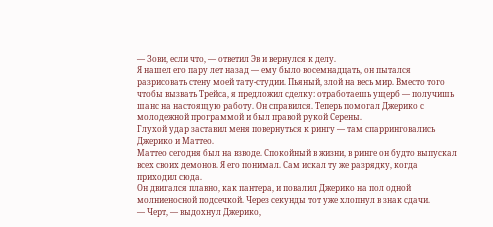— Зови, если что, — ответил Эв и вернулся к делу.
Я нашел его пару лет назад — ему было восемнадцать, он пытался разрисовать стену моей тату-студии. Пьяный, злой на весь мир. Вместо того чтобы вызвать Трейса, я предложил сделку: отработаешь ущерб — получишь шанс на настоящую работу. Он справился. Теперь помогал Джерико с молодежной программой и был правой рукой Серены.
Глухой удар заставил меня повернуться к рингу — там спарринговались Джерико и Маттео.
Маттео сегодня был на взводе. Спокойный в жизни, в ринге он будто выпускал всех своих демонов. Я его понимал. Сам искал ту же разрядку, когда приходил сюда.
Он двигался плавно, как пантера, и повалил Джерико на пол одной молниеносной подсечкой. Через секунды тот уже хлопнул в знак сдачи.
— Черт, — выдохнул Джерико,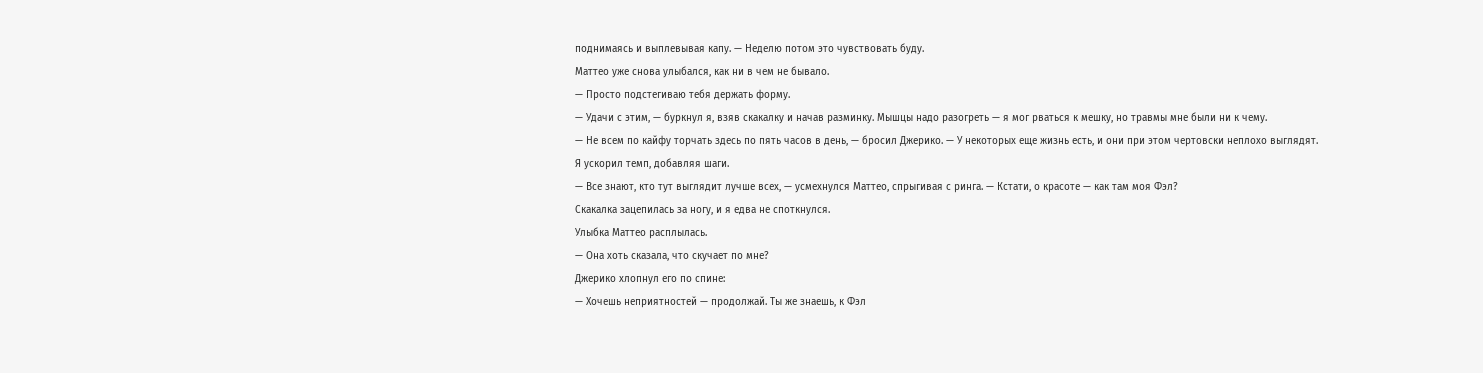поднимаясь и выплевывая капу. — Неделю потом это чувствовать буду.
Маттео уже снова улыбался, как ни в чем не бывало.
— Просто подстегиваю тебя держать форму.
— Удачи с этим, — буркнул я, взяв скакалку и начав разминку. Мышцы надо разогреть — я мог рваться к мешку, но травмы мне были ни к чему.
— Не всем по кайфу торчать здесь по пять часов в день, — бросил Джерико. — У некоторых еще жизнь есть, и они при этом чертовски неплохо выглядят.
Я ускорил темп, добавляя шаги.
— Все знают, кто тут выглядит лучше всех, — усмехнулся Маттео, спрыгивая с ринга. — Кстати, о красоте — как там моя Фэл?
Скакалка зацепилась за ногу, и я едва не споткнулся.
Улыбка Маттео расплылась.
— Она хоть сказала, что скучает по мне?
Джерико хлопнул его по спине:
— Хочешь неприятностей — продолжай. Ты же знаешь, к Фэл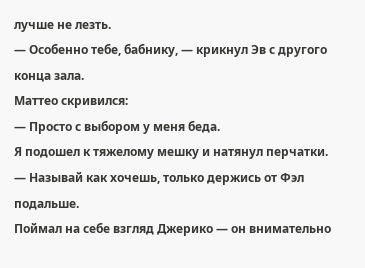лучше не лезть.
— Особенно тебе, бабнику, — крикнул Эв с другого конца зала.
Маттео скривился:
— Просто с выбором у меня беда.
Я подошел к тяжелому мешку и натянул перчатки.
— Называй как хочешь, только держись от Фэл подальше.
Поймал на себе взгляд Джерико — он внимательно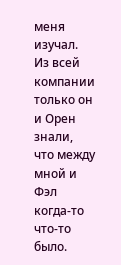меня изучал. Из всей компании только он и Орен знали, что между мной и Фэл когда-то что-то было.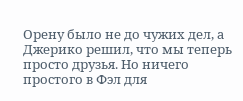Орену было не до чужих дел, а Джерико решил, что мы теперь просто друзья. Но ничего простого в Фэл для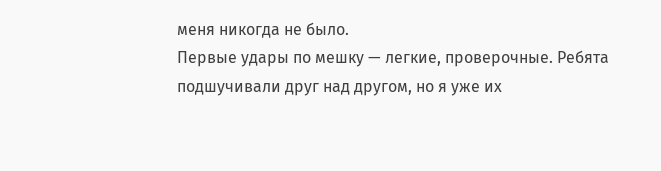меня никогда не было.
Первые удары по мешку — легкие, проверочные. Ребята подшучивали друг над другом, но я уже их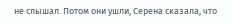не слышал. Потом они ушли, Серена сказала, что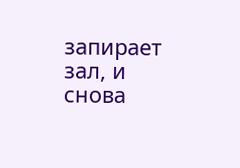запирает зал, и снова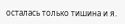осталась только тишина и я.